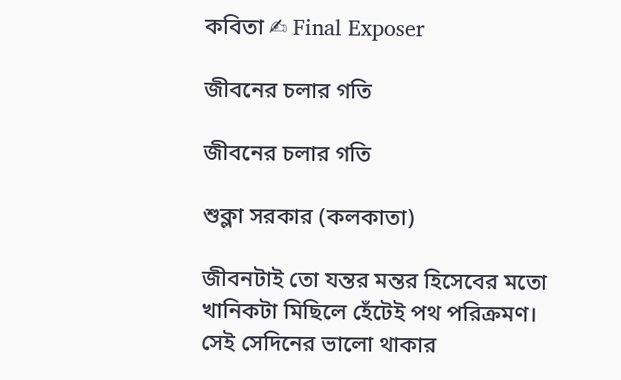কবিতা ✍ Final Exposer

জীবনের চলার গতি

জীবনের চলার গতি

শুক্লা সরকার (কলকাতা)

জীবনটাই তো যন্তর মন্তর হিসেবের মতো
খানিকটা মিছিলে হেঁটেই পথ পরিক্রমণ।
সেই সেদিনের ভালো থাকার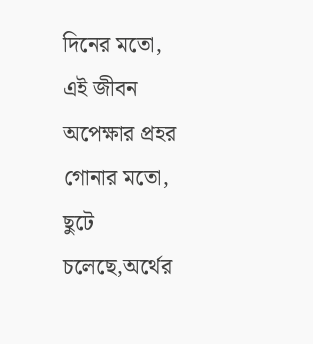দিনের মতো,
এই জীবন অপেক্ষার প্রহর গোনার মতো,
ছুটে চলেছে,অর্থের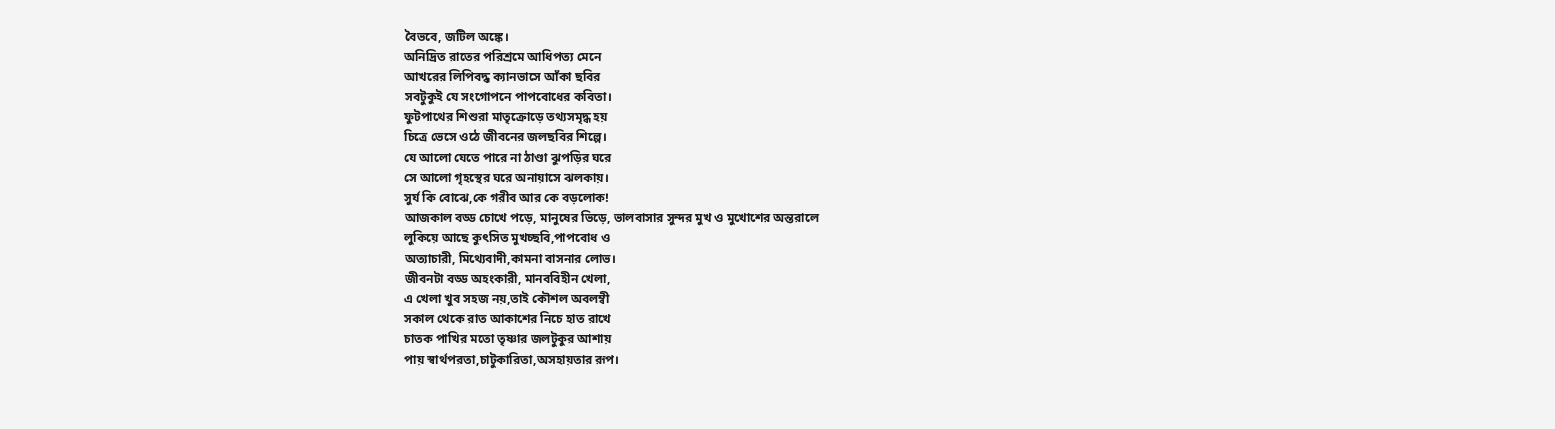বৈভবে, জটিল অঙ্কে।
অনিদ্রিত রাতের পরিশ্রমে আধিপত্য মেনে
আখরের লিপিবদ্ধ ক্যানভাসে আঁকা ছবির
সবটুকুই যে সংগোপনে পাপবোধের কবিতা।
ফুটপাথের শিশুরা মাতৃক্রোড়ে তথ্যসমৃদ্ধ হয়
চিত্রে ভেসে ওঠে জীবনের জলছবির শিল্পে।
যে আলো যেতে পারে না ঠাণ্ডা ঝুপড়ির ঘরে
সে আলো গৃহস্থের ঘরে অনায়াসে ঝলকায়।
সুর্য কি বোঝে,কে গরীব আর কে বড়লোক!
আজকাল বড্ড চোখে পড়ে, মানুষের ভিড়ে, ভালবাসার সুন্দর মুখ ও মুখোশের অন্তরালে
লুকিয়ে আছে কুৎসিত মুখচ্ছবি,পাপবোধ ও
অত্যাচারী, মিথ্যেবাদী,কামনা বাসনার লোভ।
জীবনটা বড্ড অহংকারী, মানববিহীন খেলা,
এ খেলা খুব সহজ নয়,তাই কৌশল অবলম্বী
সকাল থেকে রাত আকাশের নিচে হাত রাখে
চাতক পাখির মতো তৃষ্ণার জলটুকুর আশায়
পায় স্বার্থপরতা,চাটুকারিতা,অসহায়তার রূপ।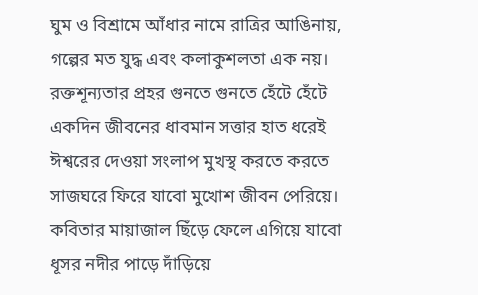ঘুম ও বিশ্রামে আঁধার নামে রাত্রির আঙিনায়,
গল্পের মত যুদ্ধ এবং কলাকুশলতা এক নয়।
রক্তশূন্যতার প্রহর গুনতে গুনতে হেঁটে হেঁটে
একদিন জীবনের ধাবমান সত্তার হাত ধরেই
ঈশ্বরের দেওয়া সংলাপ মুখস্থ করতে করতে
সাজঘরে ফিরে যাবো মুখোশ জীবন পেরিয়ে।
কবিতার মায়াজাল ছিঁড়ে ফেলে এগিয়ে যাবো
ধূসর নদীর পাড়ে দাঁড়িয়ে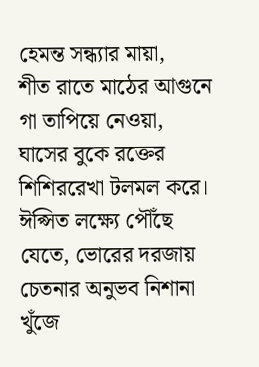হেমন্ত সন্ধ্যার মায়া,
শীত রাতে মাঠের আগুনে গা তাপিয়ে নেওয়া,
ঘাসের বুকে রক্তের শিশিররেখা টলমল করে।
ঈপ্সিত লক্ষ্যে পৌঁছে যেতে, ভোরের দরজায়
চেতনার অনুভব নিশানা খুঁজে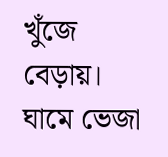খুঁজে বেড়ায়।
ঘামে ভেজা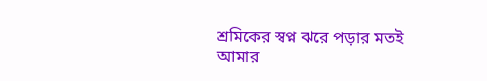শ্রমিকের স্বপ্ন ঝরে পড়ার মতই
আমার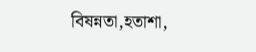বিষন্নতা,হতাশা,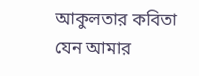আকুলতার কবিতা
যেন আমার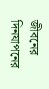জীবনের দিনযাপনের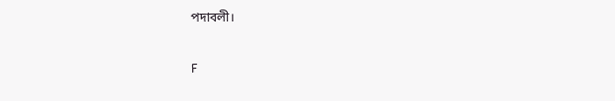পদাবলী।

F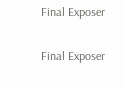Final Exposer

Final Exposer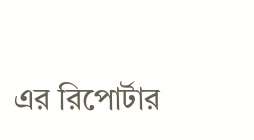এর রিপোর্টার